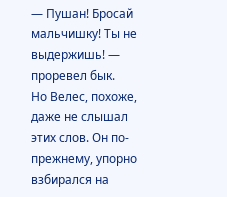— Пушан! Бросай мальчишку! Ты не выдержишь! — проревел бык.
Но Велес, похоже, даже не слышал этих слов. Он по-прежнему, упорно взбирался на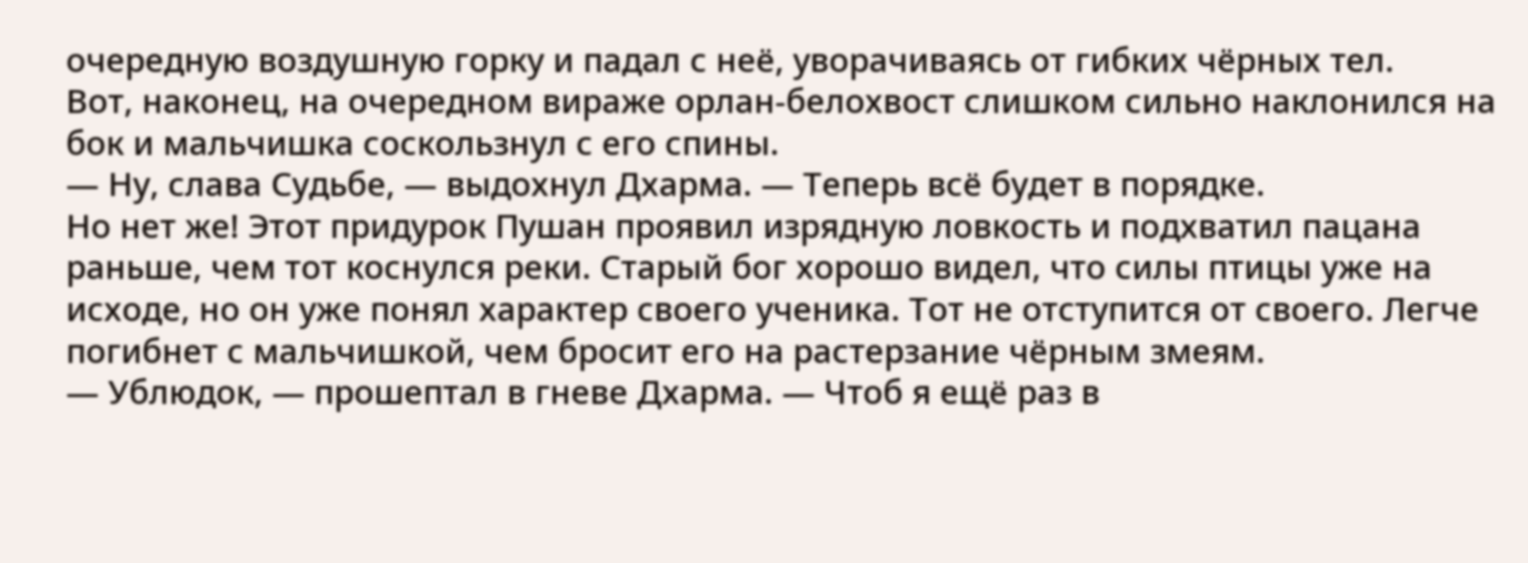очередную воздушную горку и падал с неё, уворачиваясь от гибких чёрных тел.
Вот, наконец, на очередном вираже орлан-белохвост слишком сильно наклонился на бок и мальчишка соскользнул с его спины.
— Ну, слава Судьбе, — выдохнул Дхарма. — Теперь всё будет в порядке.
Но нет же! Этот придурок Пушан проявил изрядную ловкость и подхватил пацана раньше, чем тот коснулся реки. Старый бог хорошо видел, что силы птицы уже на исходе, но он уже понял характер своего ученика. Тот не отступится от своего. Легче погибнет с мальчишкой, чем бросит его на растерзание чёрным змеям.
— Ублюдок, — прошептал в гневе Дхарма. — Чтоб я ещё раз в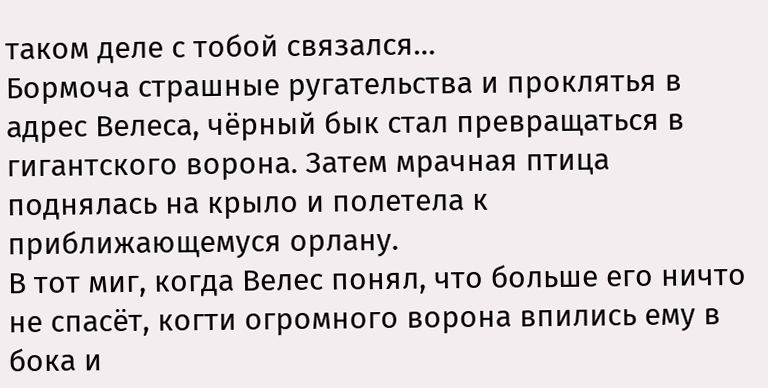таком деле с тобой связался…
Бормоча страшные ругательства и проклятья в адрес Велеса, чёрный бык стал превращаться в гигантского ворона. Затем мрачная птица поднялась на крыло и полетела к приближающемуся орлану.
В тот миг, когда Велес понял, что больше его ничто не спасёт, когти огромного ворона впились ему в бока и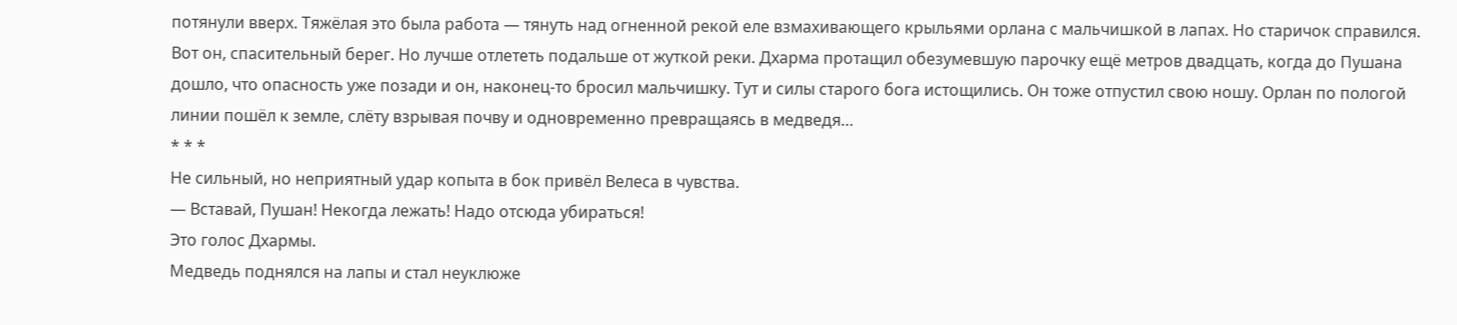потянули вверх. Тяжёлая это была работа — тянуть над огненной рекой еле взмахивающего крыльями орлана с мальчишкой в лапах. Но старичок справился.
Вот он, спасительный берег. Но лучше отлететь подальше от жуткой реки. Дхарма протащил обезумевшую парочку ещё метров двадцать, когда до Пушана дошло, что опасность уже позади и он, наконец-то бросил мальчишку. Тут и силы старого бога истощились. Он тоже отпустил свою ношу. Орлан по пологой линии пошёл к земле, слёту взрывая почву и одновременно превращаясь в медведя…
* * *
Не сильный, но неприятный удар копыта в бок привёл Велеса в чувства.
— Вставай, Пушан! Некогда лежать! Надо отсюда убираться!
Это голос Дхармы.
Медведь поднялся на лапы и стал неуклюже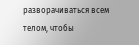разворачиваться всем телом, чтобы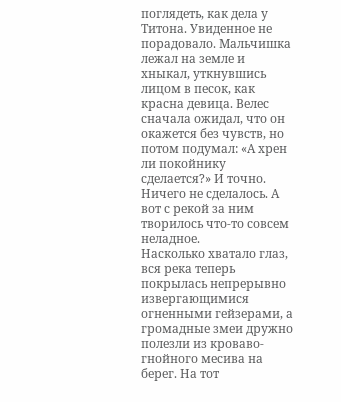поглядеть, как дела у Титона. Увиденное не порадовало. Мальчишка лежал на земле и хныкал, уткнувшись лицом в песок, как красна девица. Велес сначала ожидал, что он окажется без чувств, но потом подумал: «А хрен ли покойнику сделается?» И точно. Ничего не сделалось. А вот с рекой за ним творилось что-то совсем неладное.
Насколько хватало глаз, вся река теперь покрылась непрерывно извергающимися огненными гейзерами, а громадные змеи дружно полезли из кроваво-гнойного месива на берег. На тот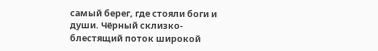самый берег, где стояли боги и души. Чёрный склизко-блестящий поток широкой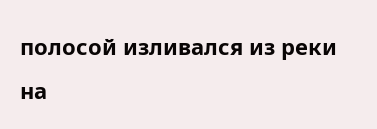полосой изливался из реки на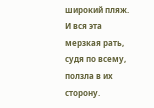широкий пляж. И вся эта мерзкая рать, судя по всему, ползла в их сторону.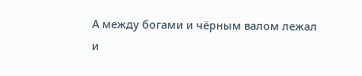А между богами и чёрным валом лежал и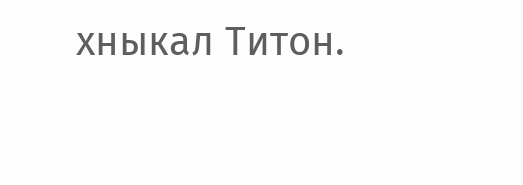хныкал Титон.